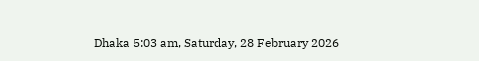Dhaka 5:03 am, Saturday, 28 February 2026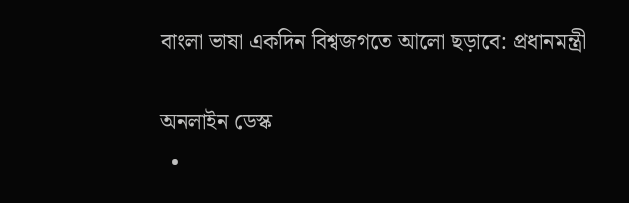বাংলা ভাষা একদিন বিশ্বজগতে আলো ছড়াবে: প্রধানমন্ত্রী

অনলাইন ডেস্ক
  •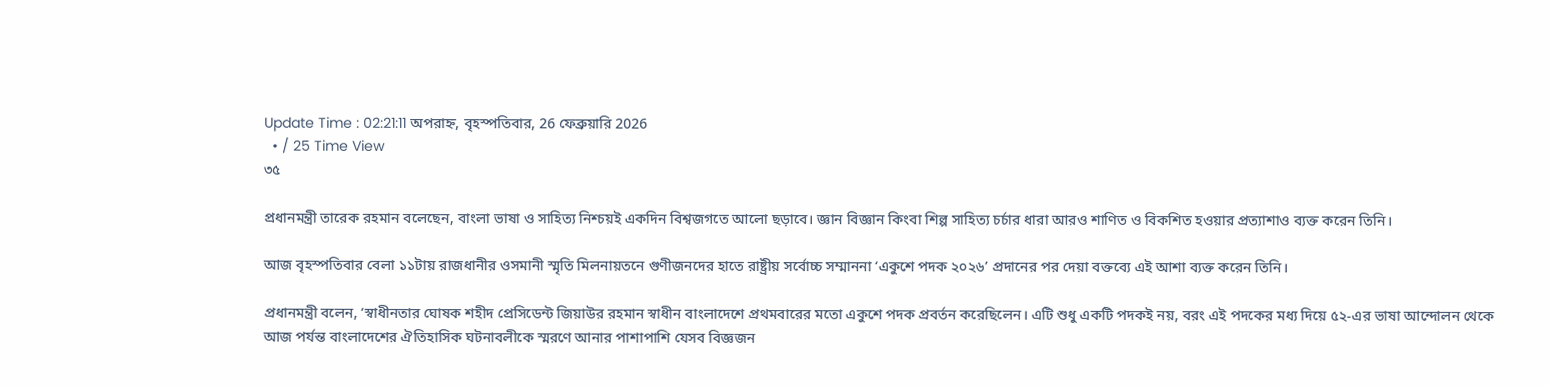Update Time : 02:21:11 অপরাহ্ন, বৃহস্পতিবার, 26 ফেব্রুয়ারি 2026
  • / 25 Time View
৩৫

প্রধানমন্ত্রী তারেক রহমান বলেছেন, বাংলা ভাষা ও সাহিত্য নিশ্চয়ই একদিন বিশ্বজগতে আলো ছড়াবে। জ্ঞান বিজ্ঞান কিংবা শিল্প সাহিত্য চর্চার ধারা আরও শাণিত ও বিকশিত হওয়ার প্রত্যাশাও ব্যক্ত করেন তিনি।

আজ বৃহস্পতিবার বেলা ১১টায় রাজধানীর ওসমানী স্মৃতি মিলনায়তনে গুণীজনদের হাতে রাষ্ট্রীয় সর্বোচ্চ সম্মাননা ‘একুশে পদক ২০২৬’ প্রদানের পর দেয়া বক্তব্যে এই আশা ব্যক্ত করেন তিনি।

প্রধানমন্ত্রী বলেন, ‘স্বাধীনতার ঘোষক শহীদ প্রেসিডেন্ট জিয়াউর রহমান স্বাধীন বাংলাদেশে প্রথমবারের মতো একুশে পদক প্রবর্তন করেছিলেন। এটি শুধু একটি পদকই নয়, বরং এই পদকের মধ্য দিয়ে ৫২-এর ভাষা আন্দোলন থেকে আজ পর্যন্ত বাংলাদেশের ঐতিহাসিক ঘটনাবলীকে স্মরণে আনার পাশাপাশি যেসব বিজ্ঞজন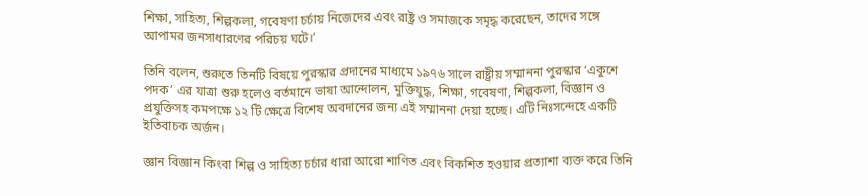শিক্ষা, সাহিত্য, শিল্পকলা, গবেষণা চর্চায় নিজেদের এবং রাষ্ট্র ও সমাজকে সমৃদ্ধ করেছেন, তাদের সঙ্গে আপামর জনসাধারণের পরিচয় ঘটে।’

তিনি বলেন, শুরুতে তিনটি বিষয়ে পুরস্কার প্রদানের মাধ্যমে ১৯৭৬ সালে রাষ্ট্রীয় সম্মাননা পুরস্কার ‘একুশে পদক’ এর যাত্রা শুরু হলেও বর্তমানে ভাষা আন্দোলন, মুক্তিযুদ্ধ, শিক্ষা, গবেষণা, শিল্পকলা, বিজ্ঞান ও প্রযুক্তিসহ কমপক্ষে ১২ টি ক্ষেত্রে বিশেষ অবদানের জন্য এই সম্মাননা দেয়া হচ্ছে। এটি নিঃসন্দেহে একটি ইতিবাচক অর্জন।

জ্ঞান বিজ্ঞান কিংবা শিল্প ও সাহিত্য চর্চার ধারা আরো শাণিত এবং বিকশিত হওয়ার প্রত্যাশা ব্যক্ত করে তিনি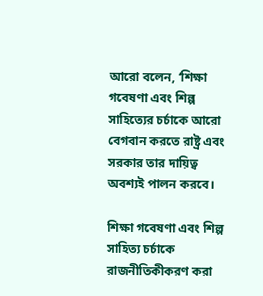আরো বলেন, ‘শিক্ষা গবেষণা এবং শিল্প সাহিত্যের চর্চাকে আরো বেগবান করতে রাষ্ট্র এবং সরকার তার দায়িত্ব অবশ্যই পালন করবে।

শিক্ষা গবেষণা এবং শিল্প সাহিত্য চর্চাকে রাজনীতিকীকরণ করা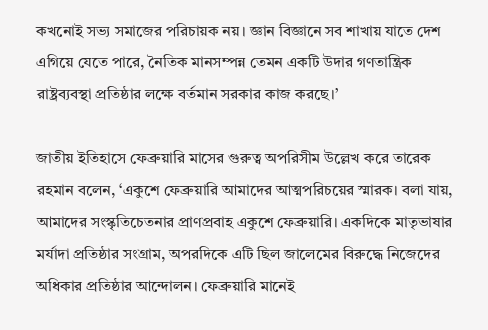কখনোই সভ্য সমাজের পরিচায়ক নয়। জ্ঞান বিজ্ঞানে সব শাখায় যাতে দেশ এগিয়ে যেতে পারে, নৈতিক মানসম্পন্ন তেমন একটি উদার গণতান্ত্রিক রাষ্ট্রব্যবস্থা প্রতিষ্ঠার লক্ষে বর্তমান সরকার কাজ করছে।’

জাতীয় ইতিহাসে ফেব্রুয়ারি মাসের গুরুত্ব অপরিসীম উল্লেখ করে তারেক রহমান বলেন, ‘একুশে ফেব্রুয়ারি আমাদের আত্মপরিচয়ের স্মারক। বলা যায়, আমাদের সংস্কৃতিচেতনার প্রাণপ্রবাহ একুশে ফেব্রুয়ারি। একদিকে মাতৃভাষার মর্যাদা প্রতিষ্ঠার সংগ্রাম, অপরদিকে এটি ছিল জালেমের বিরুদ্ধে নিজেদের অধিকার প্রতিষ্ঠার আন্দোলন। ফেব্রুয়ারি মানেই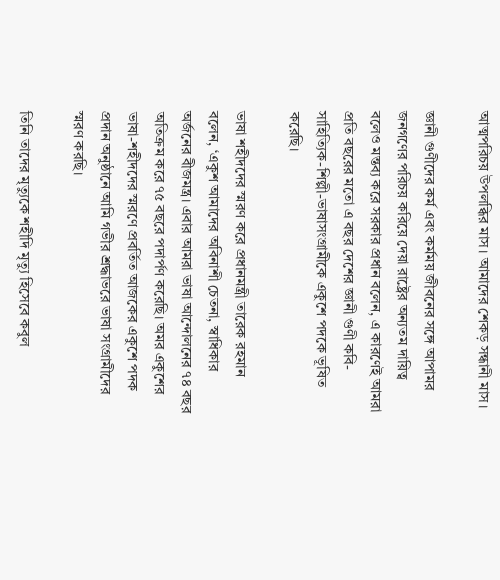আত্মপরিচয় উপলব্ধির মাস। আমাদের শেকড় সন্ধানী মাস।

জ্ঞানী গুণীদের কর্ম এবং কর্মময় জীবনের সঙ্গে আপামর জনগণের পরিচয় করিয়ে দেয়া রাষ্ট্রের অন্যতম দায়িত্ব বলেও মন্তব্য করে সরকার প্রধান বলেন, এ কারণেই আমরা প্রতি বছরের মতো এ বছর দেশের জ্ঞানী গুণী কবি-সাহিত্যিক-শিল্পী-ভাষাসংগ্রামীকে একুশে পদকে ভূষিত করেছি।

ভাষা শহীদদের স্মরণ করে প্রধানমন্ত্রী তারেক রহমান বলেন, ‘একুশ আমাদের অবিনাশী চেতনা, স্বাধিকার অর্জনের বীজমন্ত্র। এবার আমরা ভাষা আন্দোলনের ৭৪ বছর অতিক্রম করে ৭৫ বছরে পদার্পণ করেছি। অমর একুশের ভাষা-শহীদদের স্মরণে প্রবর্তিত আজকের একুশে পদক প্রদান অনুষ্ঠানে আমি গভীর শ্রদ্ধাভরে ভাষা সংগ্রামীদের স্মরণ করছি।

তিনি তাদের মৃত্যুকে শহীদি মৃত্যু হিসেবে কবুল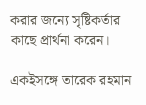করার জন্যে সৃষ্টিকর্তার কাছে প্রার্থনা করেন।

একইসঙ্গে তারেক রহমান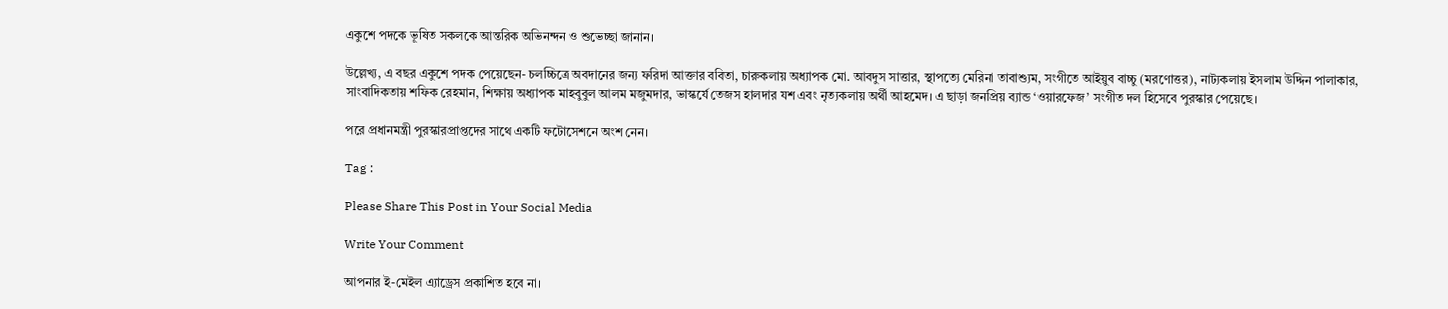একুশে পদকে ভূষিত সকলকে আন্তরিক অভিনন্দন ও শুভেচ্ছা জানান।

উল্লেখ্য, এ বছর একুশে পদক পেয়েছেন- চলচ্চিত্রে অবদানের জন্য ফরিদা আক্তার ববিতা, চারুকলায় অধ্যাপক মো. আবদুস সাত্তার, স্থাপত্যে মেরিনা তাবাশ্যুম, সংগীতে আইয়ুব বাচ্চু (মরণোত্তর), নাট্যকলায় ইসলাম উদ্দিন পালাকার, সাংবাদিকতায় শফিক রেহমান, শিক্ষায় অধ্যাপক মাহবুবুল আলম মজুমদার, ভাস্কর্যে তেজস হালদার যশ এবং নৃত্যকলায় অর্থী আহমেদ। এ ছাড়া জনপ্রিয় ব্যান্ড ‘ওয়ারফেজ’ সংগীত দল হিসেবে পুরস্কার পেয়েছে।

পরে প্রধানমন্ত্রী পুরস্কারপ্রাপ্তদের সাথে একটি ফটোসেশনে অংশ নেন।

Tag :

Please Share This Post in Your Social Media

Write Your Comment

আপনার ই-মেইল এ্যাড্রেস প্রকাশিত হবে না।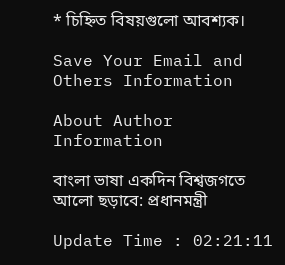* চিহ্নিত বিষয়গুলো আবশ্যক।

Save Your Email and Others Information

About Author Information

বাংলা ভাষা একদিন বিশ্বজগতে আলো ছড়াবে: প্রধানমন্ত্রী

Update Time : 02:21:11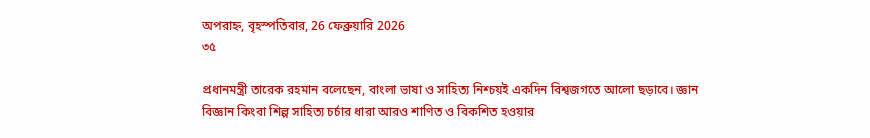অপরাহ্ন, বৃহস্পতিবার, 26 ফেব্রুয়ারি 2026
৩৫

প্রধানমন্ত্রী তারেক রহমান বলেছেন, বাংলা ভাষা ও সাহিত্য নিশ্চয়ই একদিন বিশ্বজগতে আলো ছড়াবে। জ্ঞান বিজ্ঞান কিংবা শিল্প সাহিত্য চর্চার ধারা আরও শাণিত ও বিকশিত হওয়ার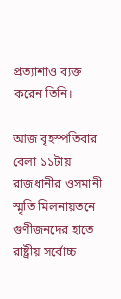প্রত্যাশাও ব্যক্ত করেন তিনি।

আজ বৃহস্পতিবার বেলা ১১টায় রাজধানীর ওসমানী স্মৃতি মিলনায়তনে গুণীজনদের হাতে রাষ্ট্রীয় সর্বোচ্চ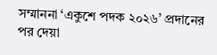সম্মাননা ‘একুশে পদক ২০২৬’ প্রদানের পর দেয়া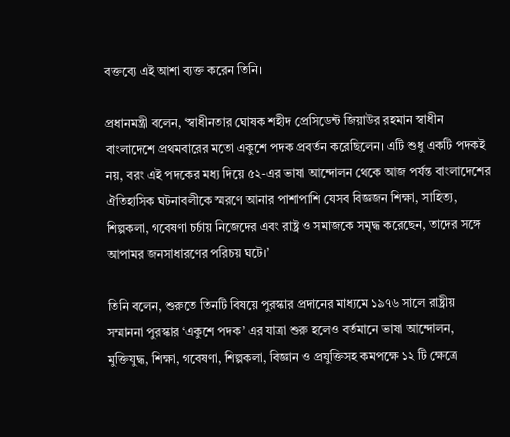বক্তব্যে এই আশা ব্যক্ত করেন তিনি।

প্রধানমন্ত্রী বলেন, ‘স্বাধীনতার ঘোষক শহীদ প্রেসিডেন্ট জিয়াউর রহমান স্বাধীন বাংলাদেশে প্রথমবারের মতো একুশে পদক প্রবর্তন করেছিলেন। এটি শুধু একটি পদকই নয়, বরং এই পদকের মধ্য দিয়ে ৫২-এর ভাষা আন্দোলন থেকে আজ পর্যন্ত বাংলাদেশের ঐতিহাসিক ঘটনাবলীকে স্মরণে আনার পাশাপাশি যেসব বিজ্ঞজন শিক্ষা, সাহিত্য, শিল্পকলা, গবেষণা চর্চায় নিজেদের এবং রাষ্ট্র ও সমাজকে সমৃদ্ধ করেছেন, তাদের সঙ্গে আপামর জনসাধারণের পরিচয় ঘটে।’

তিনি বলেন, শুরুতে তিনটি বিষয়ে পুরস্কার প্রদানের মাধ্যমে ১৯৭৬ সালে রাষ্ট্রীয় সম্মাননা পুরস্কার ‘একুশে পদক’ এর যাত্রা শুরু হলেও বর্তমানে ভাষা আন্দোলন, মুক্তিযুদ্ধ, শিক্ষা, গবেষণা, শিল্পকলা, বিজ্ঞান ও প্রযুক্তিসহ কমপক্ষে ১২ টি ক্ষেত্রে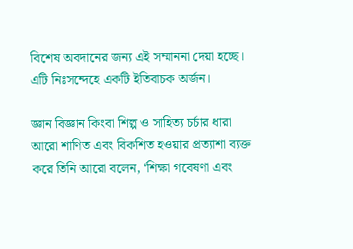বিশেষ অবদানের জন্য এই সম্মাননা দেয়া হচ্ছে। এটি নিঃসন্দেহে একটি ইতিবাচক অর্জন।

জ্ঞান বিজ্ঞান কিংবা শিল্প ও সাহিত্য চর্চার ধারা আরো শাণিত এবং বিকশিত হওয়ার প্রত্যাশা ব্যক্ত করে তিনি আরো বলেন, ‘শিক্ষা গবেষণা এবং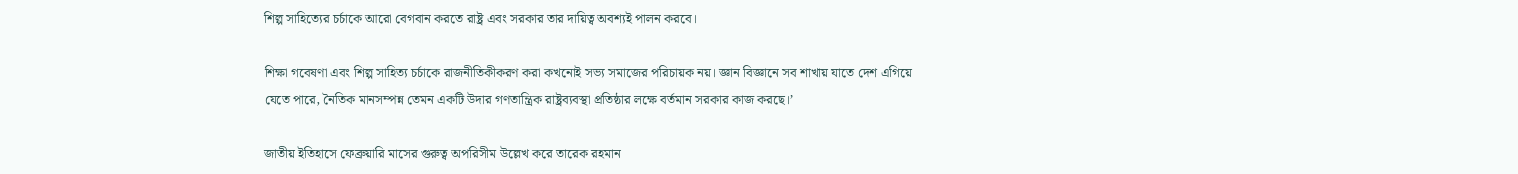শিল্প সাহিত্যের চর্চাকে আরো বেগবান করতে রাষ্ট্র এবং সরকার তার দায়িত্ব অবশ্যই পালন করবে।

শিক্ষা গবেষণা এবং শিল্প সাহিত্য চর্চাকে রাজনীতিকীকরণ করা কখনোই সভ্য সমাজের পরিচায়ক নয়। জ্ঞান বিজ্ঞানে সব শাখায় যাতে দেশ এগিয়ে যেতে পারে, নৈতিক মানসম্পন্ন তেমন একটি উদার গণতান্ত্রিক রাষ্ট্রব্যবস্থা প্রতিষ্ঠার লক্ষে বর্তমান সরকার কাজ করছে।’

জাতীয় ইতিহাসে ফেব্রুয়ারি মাসের গুরুত্ব অপরিসীম উল্লেখ করে তারেক রহমান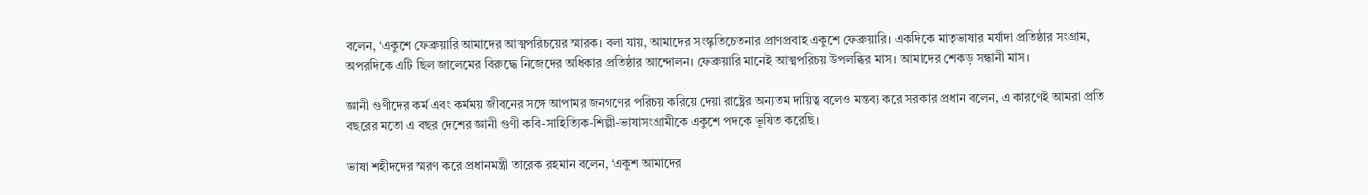বলেন, ‘একুশে ফেব্রুয়ারি আমাদের আত্মপরিচয়ের স্মারক। বলা যায়, আমাদের সংস্কৃতিচেতনার প্রাণপ্রবাহ একুশে ফেব্রুয়ারি। একদিকে মাতৃভাষার মর্যাদা প্রতিষ্ঠার সংগ্রাম, অপরদিকে এটি ছিল জালেমের বিরুদ্ধে নিজেদের অধিকার প্রতিষ্ঠার আন্দোলন। ফেব্রুয়ারি মানেই আত্মপরিচয় উপলব্ধির মাস। আমাদের শেকড় সন্ধানী মাস।

জ্ঞানী গুণীদের কর্ম এবং কর্মময় জীবনের সঙ্গে আপামর জনগণের পরিচয় করিয়ে দেয়া রাষ্ট্রের অন্যতম দায়িত্ব বলেও মন্তব্য করে সরকার প্রধান বলেন, এ কারণেই আমরা প্রতি বছরের মতো এ বছর দেশের জ্ঞানী গুণী কবি-সাহিত্যিক-শিল্পী-ভাষাসংগ্রামীকে একুশে পদকে ভূষিত করেছি।

ভাষা শহীদদের স্মরণ করে প্রধানমন্ত্রী তারেক রহমান বলেন, ‘একুশ আমাদের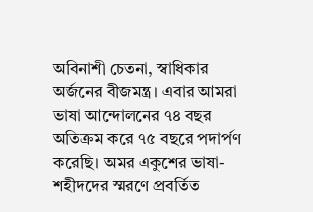অবিনাশী চেতনা, স্বাধিকার অর্জনের বীজমন্ত্র। এবার আমরা ভাষা আন্দোলনের ৭৪ বছর অতিক্রম করে ৭৫ বছরে পদার্পণ করেছি। অমর একুশের ভাষা-শহীদদের স্মরণে প্রবর্তিত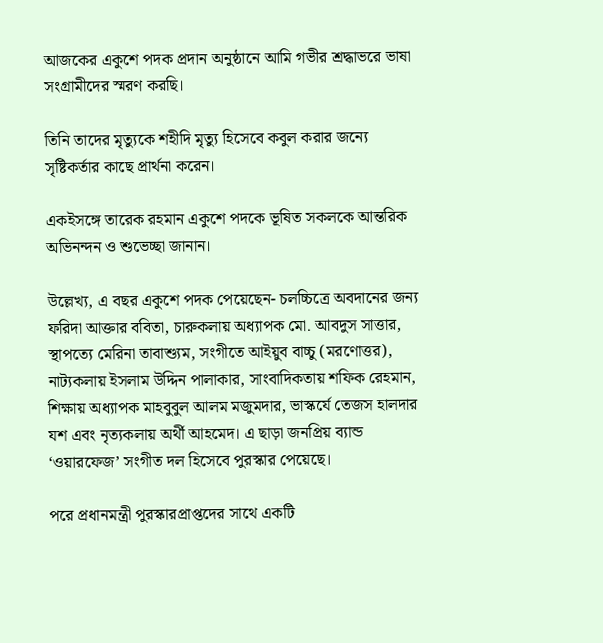আজকের একুশে পদক প্রদান অনুষ্ঠানে আমি গভীর শ্রদ্ধাভরে ভাষা সংগ্রামীদের স্মরণ করছি।

তিনি তাদের মৃত্যুকে শহীদি মৃত্যু হিসেবে কবুল করার জন্যে সৃষ্টিকর্তার কাছে প্রার্থনা করেন।

একইসঙ্গে তারেক রহমান একুশে পদকে ভূষিত সকলকে আন্তরিক অভিনন্দন ও শুভেচ্ছা জানান।

উল্লেখ্য, এ বছর একুশে পদক পেয়েছেন- চলচ্চিত্রে অবদানের জন্য ফরিদা আক্তার ববিতা, চারুকলায় অধ্যাপক মো. আবদুস সাত্তার, স্থাপত্যে মেরিনা তাবাশ্যুম, সংগীতে আইয়ুব বাচ্চু (মরণোত্তর), নাট্যকলায় ইসলাম উদ্দিন পালাকার, সাংবাদিকতায় শফিক রেহমান, শিক্ষায় অধ্যাপক মাহবুবুল আলম মজুমদার, ভাস্কর্যে তেজস হালদার যশ এবং নৃত্যকলায় অর্থী আহমেদ। এ ছাড়া জনপ্রিয় ব্যান্ড ‘ওয়ারফেজ’ সংগীত দল হিসেবে পুরস্কার পেয়েছে।

পরে প্রধানমন্ত্রী পুরস্কারপ্রাপ্তদের সাথে একটি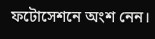ফটোসেশনে অংশ নেন।